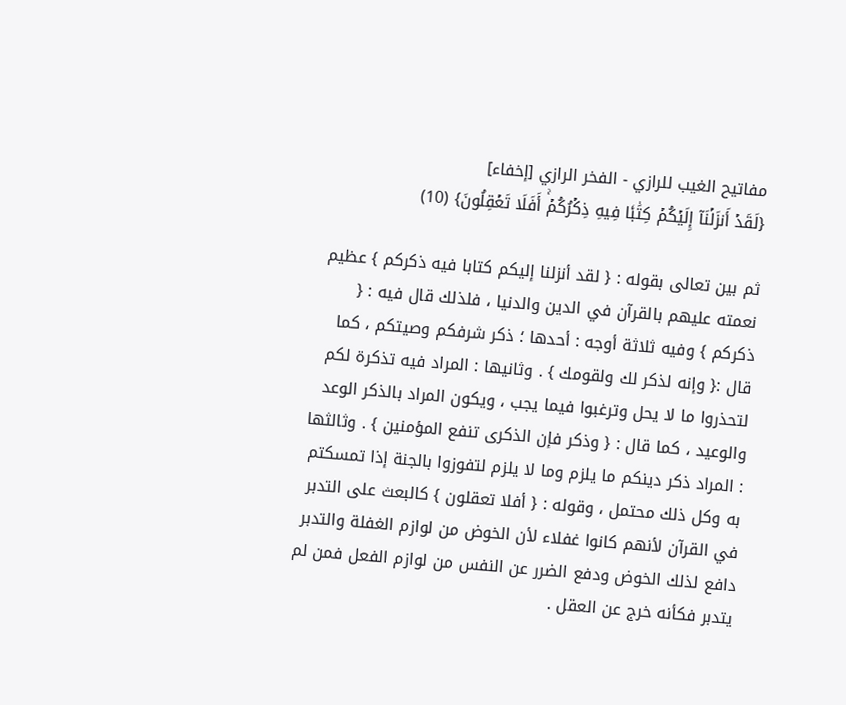مفاتيح الغيب للرازي - الفخر الرازي [إخفاء]
{لَقَدۡ أَنزَلۡنَآ إِلَيۡكُمۡ كِتَٰبٗا فِيهِ ذِكۡرُكُمۡۚ أَفَلَا تَعۡقِلُونَ} (10)

ثم بين تعالى بقوله : { لقد أنزلنا إليكم كتابا فيه ذكركم } عظيم نعمته عليهم بالقرآن في الدين والدنيا ، فلذلك قال فيه : { ذكركم } وفيه ثلاثة أوجه : أحدها ؛ ذكر شرفكم وصيتكم ، كما قال :{ وإنه لذكر لك ولقومك } . وثانيها : المراد فيه تذكرة لكم لتحذروا ما لا يحل وترغبوا فيما يجب ، ويكون المراد بالذكر الوعد والوعيد ، كما قال : { وذكر فإن الذكرى تنفع المؤمنين } . وثالثها : المراد ذكر دينكم ما يلزم وما لا يلزم لتفوزوا بالجنة إذا تمسكتم به وكل ذلك محتمل ، وقوله : { أفلا تعقلون } كالبعث على التدبر في القرآن لأنهم كانوا غفلاء لأن الخوض من لوازم الغفلة والتدبر دافع لذلك الخوض ودفع الضرر عن النفس من لوازم الفعل فمن لم يتدبر فكأنه خرج عن العقل .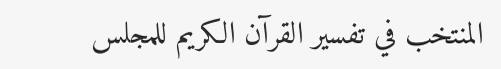المنتخب في تفسير القرآن الكريم للمجلس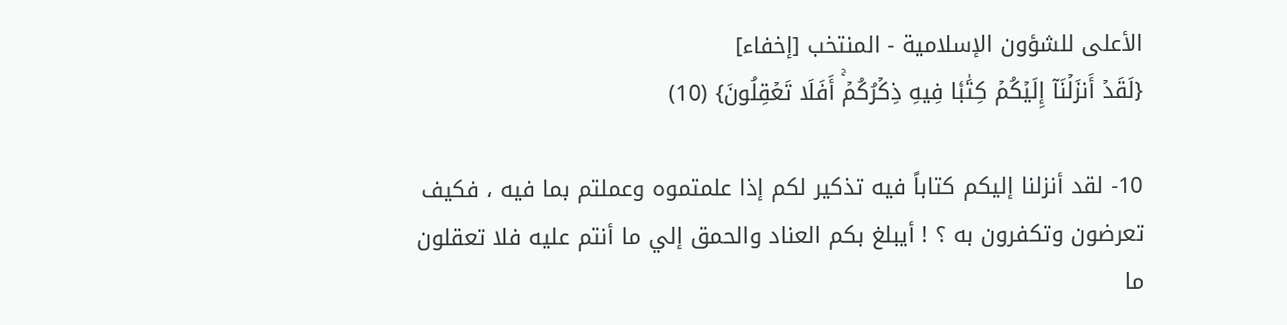الأعلى للشؤون الإسلامية - المنتخب [إخفاء]
{لَقَدۡ أَنزَلۡنَآ إِلَيۡكُمۡ كِتَٰبٗا فِيهِ ذِكۡرُكُمۡۚ أَفَلَا تَعۡقِلُونَ} (10)

10- لقد أنزلنا إليكم كتاباً فيه تذكير لكم إذا علمتموه وعملتم بما فيه ، فكيف تعرضون وتكفرون به ؟ ! أيبلغ بكم العناد والحمق إلي ما أنتم عليه فلا تعقلون ما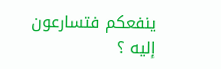ينفعكم فتسارعون إليه ؟